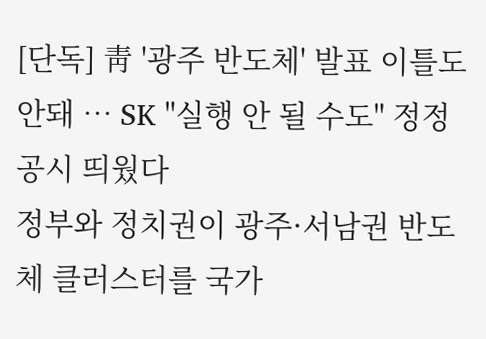[단독] 靑 '광주 반도체' 발표 이틀도 안돼 … SK "실행 안 될 수도" 정정 공시 띄웠다
정부와 정치권이 광주·서남권 반도체 클러스터를 국가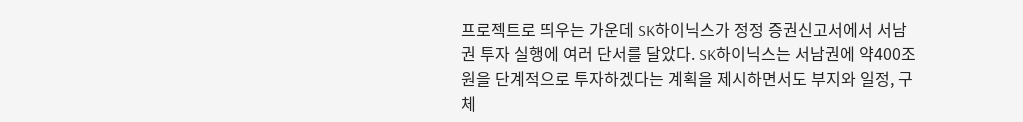프로젝트로 띄우는 가운데 SK하이닉스가 정정 증권신고서에서 서남권 투자 실행에 여러 단서를 달았다. SK하이닉스는 서남권에 약400조원을 단계적으로 투자하겠다는 계획을 제시하면서도 부지와 일정, 구체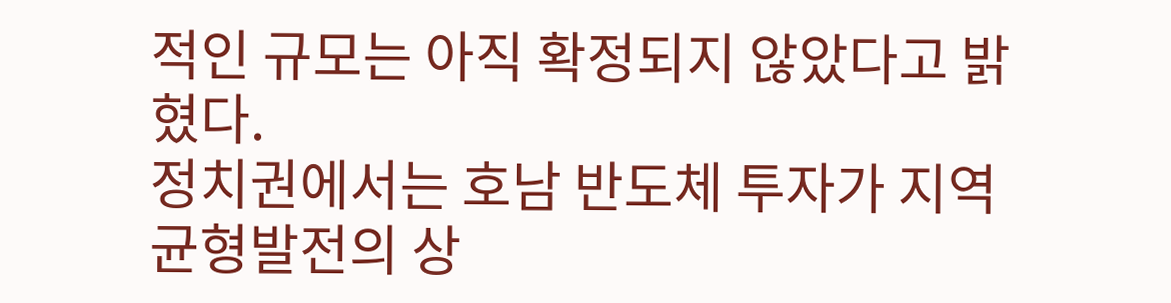적인 규모는 아직 확정되지 않았다고 밝혔다.
정치권에서는 호남 반도체 투자가 지역 균형발전의 상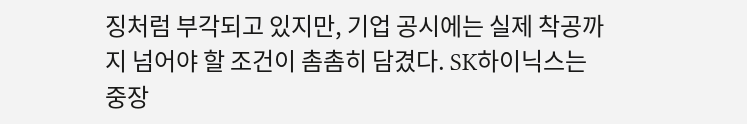징처럼 부각되고 있지만, 기업 공시에는 실제 착공까지 넘어야 할 조건이 촘촘히 담겼다. SK하이닉스는 중장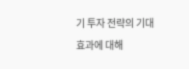기 투자 전략의 기대효과에 대해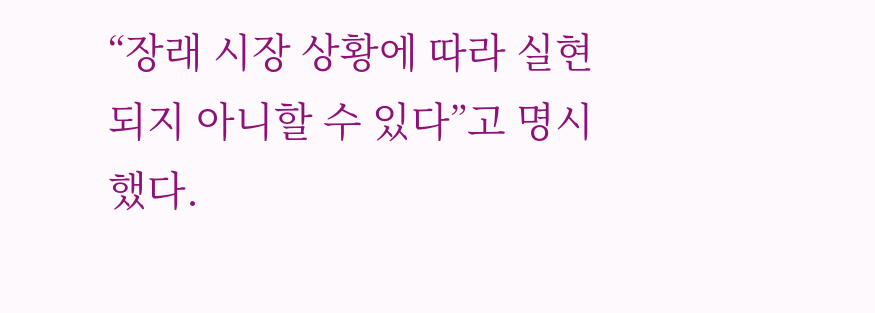“장래 시장 상황에 따라 실현되지 아니할 수 있다”고 명시했다.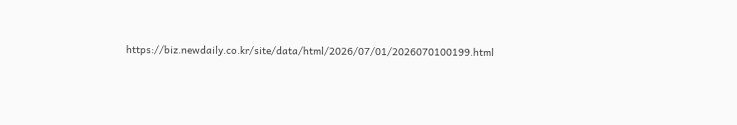https://biz.newdaily.co.kr/site/data/html/2026/07/01/2026070100199.html